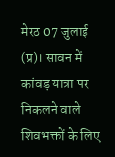मेरठ 07 जुलाई (प्र)। सावन में कांवड़ यात्रा पर निकलने वाले शिवभक्तों के लिए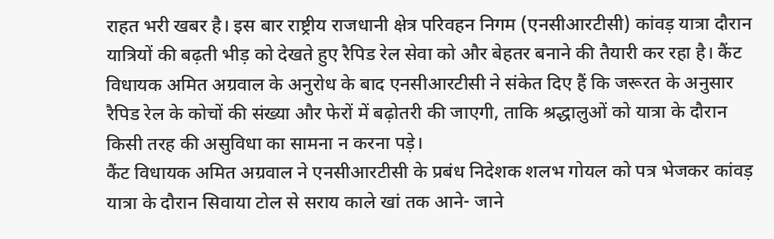राहत भरी खबर है। इस बार राष्ट्रीय राजधानी क्षेत्र परिवहन निगम (एनसीआरटीसी) कांवड़ यात्रा दौरान यात्रियों की बढ़ती भीड़ को देखते हुए रैपिड रेल सेवा को और बेहतर बनाने की तैयारी कर रहा है। कैंट विधायक अमित अग्रवाल के अनुरोध के बाद एनसीआरटीसी ने संकेत दिए हैं कि जरूरत के अनुसार रैपिड रेल के कोचों की संख्या और फेरों में बढ़ोतरी की जाएगी, ताकि श्रद्धालुओं को यात्रा के दौरान किसी तरह की असुविधा का सामना न करना पड़े।
कैंट विधायक अमित अग्रवाल ने एनसीआरटीसी के प्रबंध निदेशक शलभ गोयल को पत्र भेजकर कांवड़ यात्रा के दौरान सिवाया टोल से सराय काले खां तक आने- जाने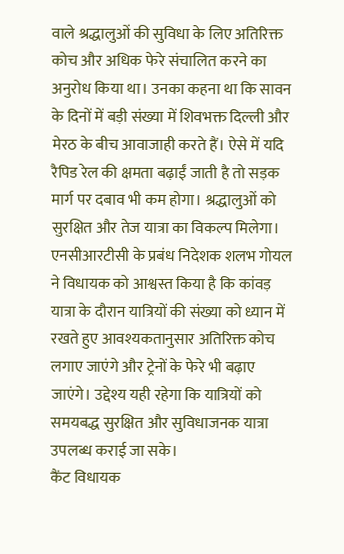वाले श्रद्धालुओं की सुविधा के लिए अतिरिक्त कोच और अधिक फेरे संचालित करने का अनुरोध किया था। उनका कहना था कि सावन के दिनों में बड़ी संख्या में शिवभक्त दिल्ली और मेरठ के बीच आवाजाही करते हैं। ऐसे में यदि रैपिड रेल की क्षमता बढ़ाईं जाती है तो सड़क मार्ग पर दबाव भी कम होगा। श्रद्धालुओं को सुरक्षित और तेज यात्रा का विकल्प मिलेगा। एनसीआरटीसी के प्रबंध निदेशक शलभ गोयल ने विधायक को आश्वस्त किया है कि कांवड़ यात्रा के दौरान यात्रियों की संख्या को ध्यान में रखते हुए आवश्यकतानुसार अतिरिक्त कोच लगाए जाएंगे और ट्रेनों के फेरे भी बढ़ाए जाएंगे। उद्देश्य यही रहेगा कि यात्रियों को समयबद्ध सुरक्षित और सुविधाजनक यात्रा उपलब्ध कराई जा सके।
कैंट विधायक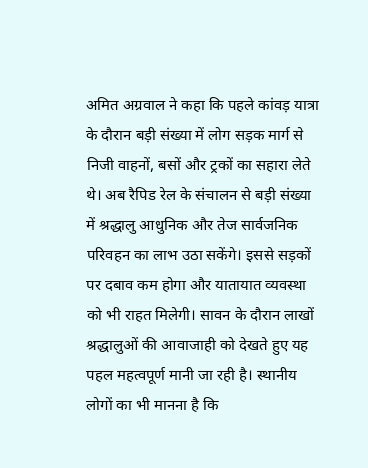अमित अग्रवाल ने कहा कि पहले कांवड़ यात्रा के दौरान बड़ी संख्या में लोग सड़क मार्ग से निजी वाहनों, बसों और ट्रकों का सहारा लेते थे। अब रैपिड रेल के संचालन से बड़ी संख्या में श्रद्धालु आधुनिक और तेज सार्वजनिक परिवहन का लाभ उठा सकेंगे। इससे सड़कों पर दबाव कम होगा और यातायात व्यवस्था को भी राहत मिलेगी। सावन के दौरान लाखों श्रद्धालुओं की आवाजाही को देखते हुए यह पहल महत्वपूर्ण मानी जा रही है। स्थानीय लोगों का भी मानना है कि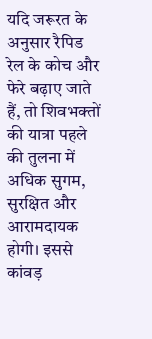यदि जरूरत के अनुसार रैपिड रेल के कोच और फेरे बढ़ाए जाते हैं, तो शिवभक्तों की यात्रा पहले की तुलना में अधिक सुगम, सुरक्षित और आरामदायक होगी। इससे कांवड़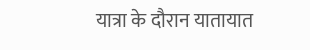यात्रा के दौरान यातायात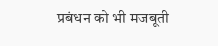प्रबंधन को भी मजबूती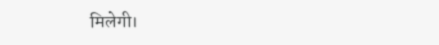मिलेगी।